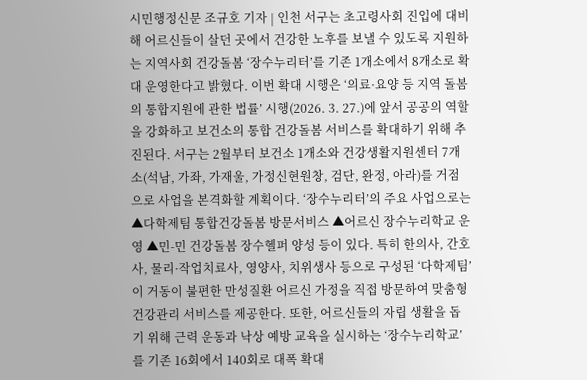시민행정신문 조규호 기자 | 인천 서구는 초고령사회 진입에 대비해 어르신들이 살던 곳에서 건강한 노후를 보낼 수 있도록 지원하는 지역사회 건강돌봄 ‘장수누리터’를 기존 1개소에서 8개소로 확대 운영한다고 밝혔다. 이번 확대 시행은 ‘의료·요양 등 지역 돌봄의 통합지원에 관한 법률’ 시행(2026. 3. 27.)에 앞서 공공의 역할을 강화하고 보건소의 통합 건강돌봄 서비스를 확대하기 위해 추진된다. 서구는 2월부터 보건소 1개소와 건강생활지원센터 7개소(석남, 가좌, 가재울, 가정신현원창, 검단, 완정, 아라)를 거점으로 사업을 본격화할 계획이다. ‘장수누리터’의 주요 사업으로는 ▲다학제팀 통합건강돌봄 방문서비스 ▲어르신 장수누리학교 운영 ▲민-민 건강돌봄 장수헬퍼 양성 등이 있다. 특히 한의사, 간호사, 물리·작업치료사, 영양사, 치위생사 등으로 구성된 ‘다학제팀’이 거동이 불편한 만성질환 어르신 가정을 직접 방문하여 맞춤형 건강관리 서비스를 제공한다. 또한, 어르신들의 자립 생활을 돕기 위해 근력 운동과 낙상 예방 교육을 실시하는 ‘장수누리학교’를 기존 16회에서 140회로 대폭 확대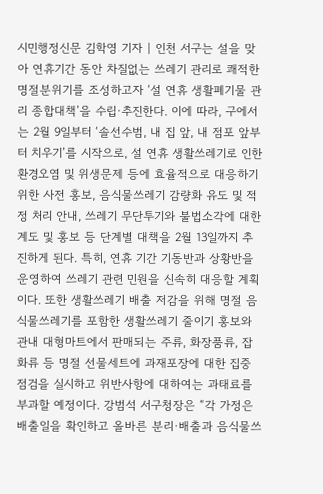시민행정신문 김학영 기자 | 인천 서구는 설을 맞아 연휴기간 동안 차질없는 쓰레기 관리로 쾌적한 명절분위기를 조성하고자 ‘설 연휴 생활폐기물 관리 종합대책’을 수립·추진한다. 이에 따라, 구에서는 2월 9일부터 ‘솔선수범, 내 집 앞, 내 점포 앞부터 치우기’를 시작으로, 설 연휴 생활쓰레기로 인한 환경오염 및 위생문제 등에 효율적으로 대응하기 위한 사전 홍보, 음식물쓰레기 감량화 유도 및 적정 처리 안내, 쓰레기 무단투기와 불법소각에 대한 계도 및 홍보 등 단계별 대책을 2월 13일까지 추진하게 된다. 특히, 연휴 기간 기동반과 상황반을 운영하여 쓰레기 관련 민원을 신속히 대응할 계획이다. 또한 생활쓰레기 배출 저감을 위해 명절 음식물쓰레기를 포함한 생활쓰레기 줄이기 홍보와 관내 대형마트에서 판매되는 주류, 화장품류, 잡화류 등 명절 선물세트에 과재포장에 대한 집중 점검을 실시하고 위반사항에 대하여는 과태료를 부과할 예정이다. 강범석 서구청장은 “각 가정은 배출일을 확인하고 올바른 분리·배출과 음식물쓰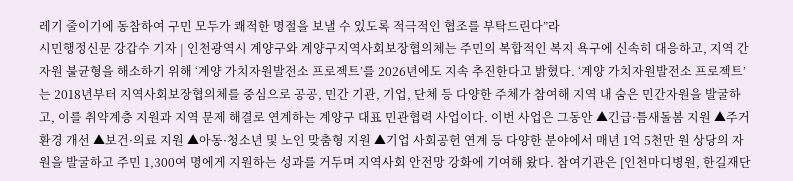레기 줄이기에 동참하여 구민 모두가 쾌적한 명절을 보낼 수 있도록 적극적인 협조를 부탁드린다”라
시민행정신문 강갑수 기자 | 인천광역시 계양구와 계양구지역사회보장협의체는 주민의 복합적인 복지 욕구에 신속히 대응하고, 지역 간 자원 불균형을 해소하기 위해 ‘계양 가치자원발전소 프로젝트’를 2026년에도 지속 추진한다고 밝혔다. ‘계양 가치자원발전소 프로젝트’는 2018년부터 지역사회보장협의체를 중심으로 공공, 민간 기관, 기업, 단체 등 다양한 주체가 참여해 지역 내 숨은 민간자원을 발굴하고, 이를 취약계층 지원과 지역 문제 해결로 연계하는 계양구 대표 민관협력 사업이다. 이번 사업은 그동안 ▲긴급·틈새돌봄 지원 ▲주거환경 개선 ▲보건·의료 지원 ▲아동·청소년 및 노인 맞춤형 지원 ▲기업 사회공헌 연계 등 다양한 분야에서 매년 1억 5천만 원 상당의 자원을 발굴하고 주민 1,300여 명에게 지원하는 성과를 거두며 지역사회 안전망 강화에 기여해 왔다. 참여기관은 [인천마디병원, 한길재단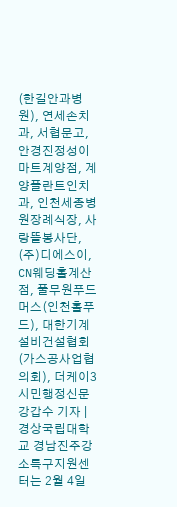(한길안과병원), 연세손치과, 서협문고, 안경진정성이마트계양점, 계양플란트인치과, 인천세종병원장례식장, 사랑뜰봉사단, (주)디에스이, CN웨딩홀계산점, 풀무원푸드머스(인천홀푸드), 대한기계설비건설협회(가스공사업협의회), 더케이3
시민행정신문 강갑수 기자 | 경상국립대학교 경남진주강소특구지원센터는 2월 4일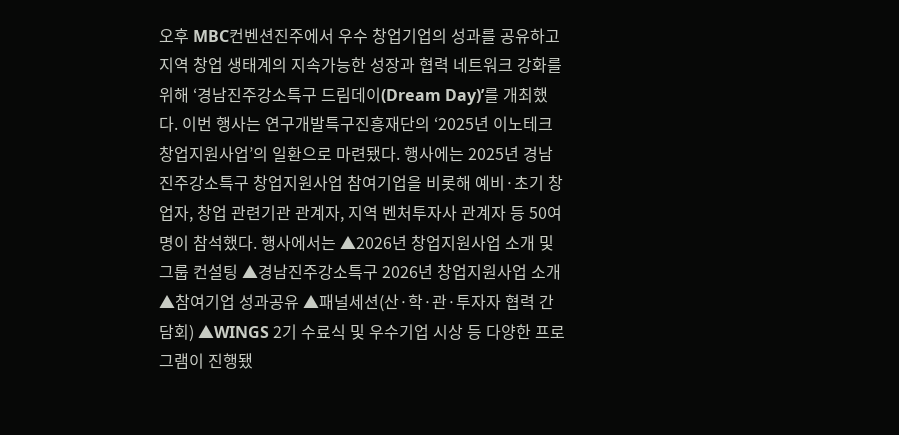오후 MBC컨벤션진주에서 우수 창업기업의 성과를 공유하고 지역 창업 생태계의 지속가능한 성장과 협력 네트워크 강화를 위해 ‘경남진주강소특구 드림데이(Dream Day)’를 개최했다. 이번 행사는 연구개발특구진흥재단의 ‘2025년 이노테크 창업지원사업’의 일환으로 마련됐다. 행사에는 2025년 경남진주강소특구 창업지원사업 참여기업을 비롯해 예비·초기 창업자, 창업 관련기관 관계자, 지역 벤처투자사 관계자 등 50여 명이 참석했다. 행사에서는 ▲2026년 창업지원사업 소개 및 그룹 컨설팅 ▲경남진주강소특구 2026년 창업지원사업 소개 ▲참여기업 성과공유 ▲패널세션(산·학·관·투자자 협력 간담회) ▲WINGS 2기 수료식 및 우수기업 시상 등 다양한 프로그램이 진행됐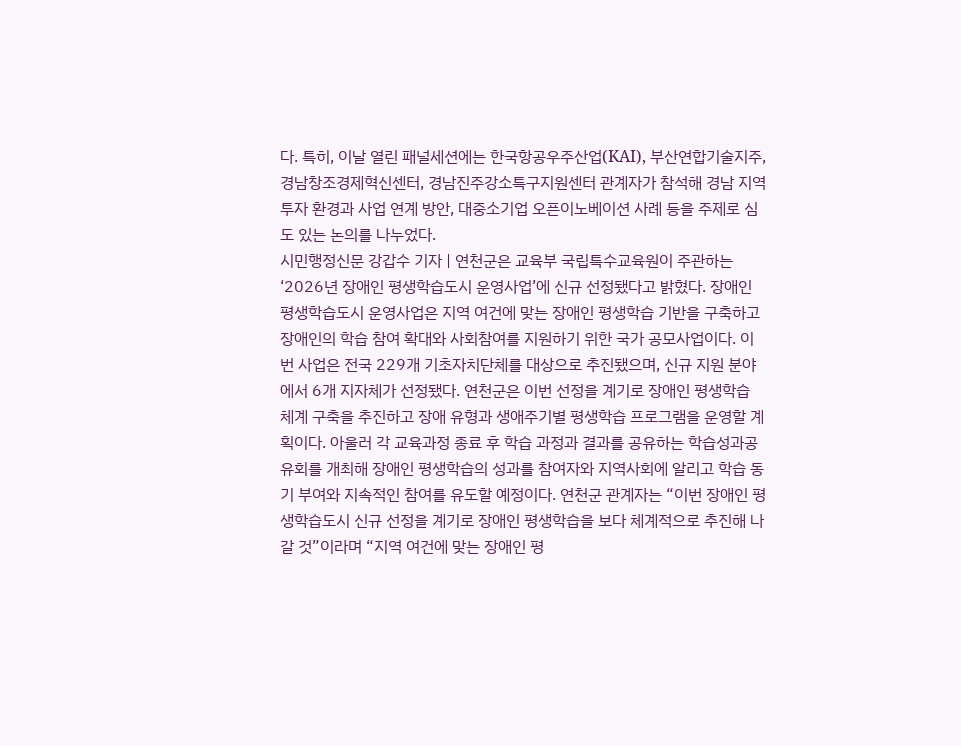다. 특히, 이날 열린 패널세션에는 한국항공우주산업(KAI), 부산연합기술지주, 경남창조경제혁신센터, 경남진주강소특구지원센터 관계자가 참석해 경남 지역 투자 환경과 사업 연계 방안, 대중소기업 오픈이노베이션 사례 등을 주제로 심도 있는 논의를 나누었다.
시민행정신문 강갑수 기자 | 연천군은 교육부 국립특수교육원이 주관하는 ‘2026년 장애인 평생학습도시 운영사업’에 신규 선정됐다고 밝혔다. 장애인 평생학습도시 운영사업은 지역 여건에 맞는 장애인 평생학습 기반을 구축하고 장애인의 학습 참여 확대와 사회참여를 지원하기 위한 국가 공모사업이다. 이번 사업은 전국 229개 기초자치단체를 대상으로 추진됐으며, 신규 지원 분야에서 6개 지자체가 선정됐다. 연천군은 이번 선정을 계기로 장애인 평생학습 체계 구축을 추진하고 장애 유형과 생애주기별 평생학습 프로그램을 운영할 계획이다. 아울러 각 교육과정 종료 후 학습 과정과 결과를 공유하는 학습성과공유회를 개최해 장애인 평생학습의 성과를 참여자와 지역사회에 알리고 학습 동기 부여와 지속적인 참여를 유도할 예정이다. 연천군 관계자는 “이번 장애인 평생학습도시 신규 선정을 계기로 장애인 평생학습을 보다 체계적으로 추진해 나갈 것”이라며 “지역 여건에 맞는 장애인 평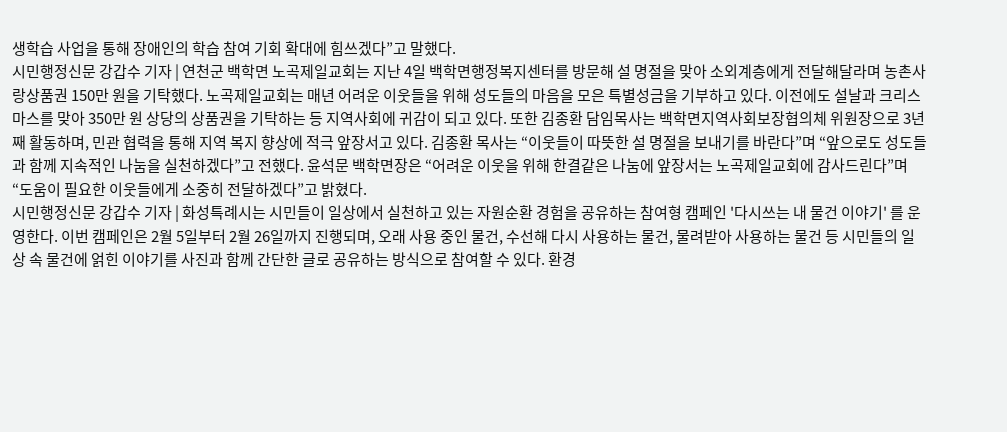생학습 사업을 통해 장애인의 학습 참여 기회 확대에 힘쓰겠다”고 말했다.
시민행정신문 강갑수 기자 | 연천군 백학면 노곡제일교회는 지난 4일 백학면행정복지센터를 방문해 설 명절을 맞아 소외계층에게 전달해달라며 농촌사랑상품권 150만 원을 기탁했다. 노곡제일교회는 매년 어려운 이웃들을 위해 성도들의 마음을 모은 특별성금을 기부하고 있다. 이전에도 설날과 크리스마스를 맞아 350만 원 상당의 상품권을 기탁하는 등 지역사회에 귀감이 되고 있다. 또한 김종환 담임목사는 백학면지역사회보장협의체 위원장으로 3년째 활동하며, 민관 협력을 통해 지역 복지 향상에 적극 앞장서고 있다. 김종환 목사는 “이웃들이 따뜻한 설 명절을 보내기를 바란다”며 “앞으로도 성도들과 함께 지속적인 나눔을 실천하겠다”고 전했다. 윤석문 백학면장은 “어려운 이웃을 위해 한결같은 나눔에 앞장서는 노곡제일교회에 감사드린다”며 “도움이 필요한 이웃들에게 소중히 전달하겠다”고 밝혔다.
시민행정신문 강갑수 기자 | 화성특례시는 시민들이 일상에서 실천하고 있는 자원순환 경험을 공유하는 참여형 캠페인 '다시쓰는 내 물건 이야기' 를 운영한다. 이번 캠페인은 2월 5일부터 2월 26일까지 진행되며, 오래 사용 중인 물건, 수선해 다시 사용하는 물건, 물려받아 사용하는 물건 등 시민들의 일상 속 물건에 얽힌 이야기를 사진과 함께 간단한 글로 공유하는 방식으로 참여할 수 있다. 환경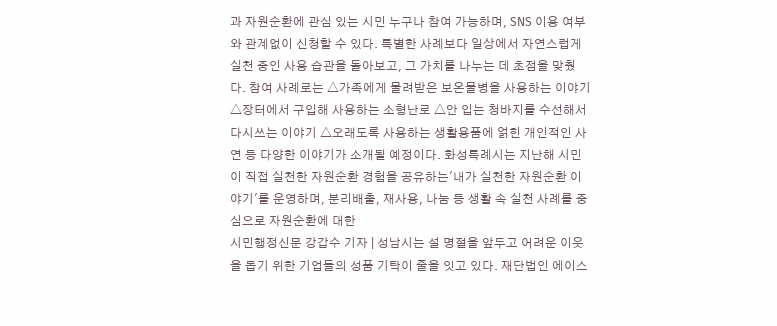과 자원순환에 관심 있는 시민 누구나 참여 가능하며, SNS 이용 여부와 관계없이 신청할 수 있다. 특별한 사례보다 일상에서 자연스럽게 실천 중인 사용 습관을 돌아보고, 그 가치를 나누는 데 초점을 맞췄다. 참여 사례로는 △가족에게 물려받은 보온물병을 사용하는 이야기 △장터에서 구입해 사용하는 소형난로 △안 입는 청바지를 수선해서 다시쓰는 이야기 △오래도록 사용하는 생활용품에 얽힌 개인적인 사연 등 다양한 이야기가 소개될 예정이다. 화성특례시는 지난해 시민이 직접 실천한 자원순환 경험을 공유하는'내가 실천한 자원순환 이야기'를 운영하며, 분리배출, 재사용, 나눔 등 생활 속 실천 사례를 중심으로 자원순환에 대한
시민행정신문 강갑수 기자 | 성남시는 설 명절을 앞두고 어려운 이웃을 돕기 위한 기업들의 성품 기탁이 줄을 잇고 있다. 재단법인 에이스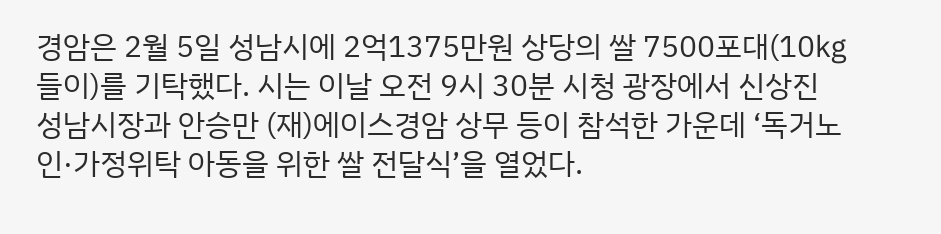경암은 2월 5일 성남시에 2억1375만원 상당의 쌀 7500포대(10㎏ 들이)를 기탁했다. 시는 이날 오전 9시 30분 시청 광장에서 신상진 성남시장과 안승만 (재)에이스경암 상무 등이 참석한 가운데 ‘독거노인·가정위탁 아동을 위한 쌀 전달식’을 열었다.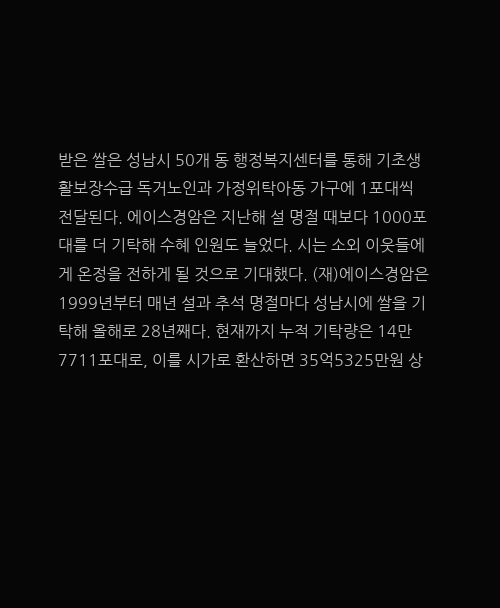받은 쌀은 성남시 50개 동 행정복지센터를 통해 기초생활보장수급 독거노인과 가정위탁아동 가구에 1포대씩 전달된다. 에이스경암은 지난해 설 명절 때보다 1000포대를 더 기탁해 수혜 인원도 늘었다. 시는 소외 이웃들에게 온정을 전하게 될 것으로 기대했다. (재)에이스경암은 1999년부터 매년 설과 추석 명절마다 성남시에 쌀을 기탁해 올해로 28년째다. 현재까지 누적 기탁량은 14만7711포대로, 이를 시가로 환산하면 35억5325만원 상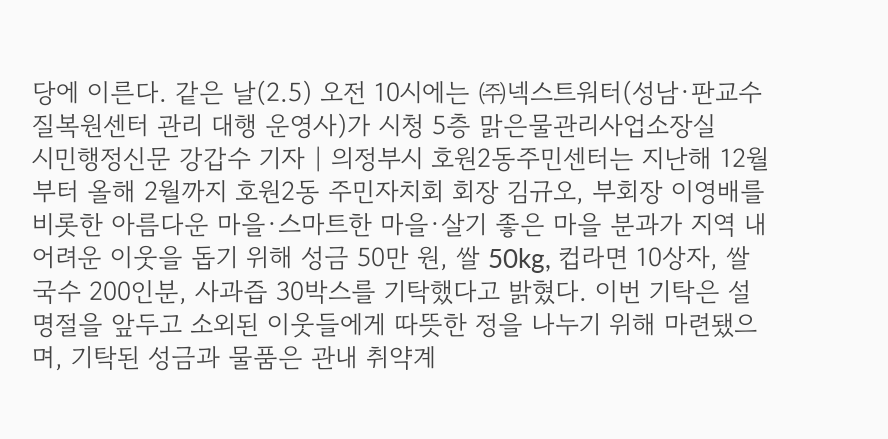당에 이른다. 같은 날(2.5) 오전 10시에는 ㈜넥스트워터(성남·판교수질복원센터 관리 대행 운영사)가 시청 5층 맑은물관리사업소장실
시민행정신문 강갑수 기자 | 의정부시 호원2동주민센터는 지난해 12월부터 올해 2월까지 호원2동 주민자치회 회장 김규오, 부회장 이영배를 비롯한 아름다운 마을·스마트한 마을·살기 좋은 마을 분과가 지역 내 어려운 이웃을 돕기 위해 성금 50만 원, 쌀 50kg, 컵라면 10상자, 쌀국수 200인분, 사과즙 30박스를 기탁했다고 밝혔다. 이번 기탁은 설 명절을 앞두고 소외된 이웃들에게 따뜻한 정을 나누기 위해 마련됐으며, 기탁된 성금과 물품은 관내 취약계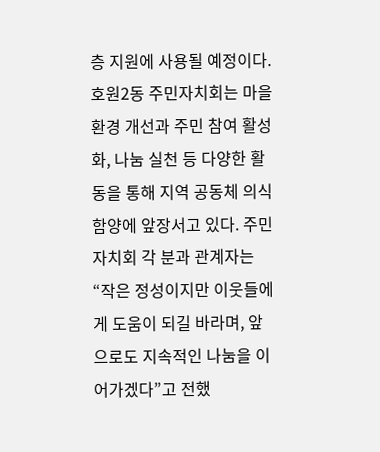층 지원에 사용될 예정이다. 호원2동 주민자치회는 마을 환경 개선과 주민 참여 활성화, 나눔 실천 등 다양한 활동을 통해 지역 공동체 의식 함양에 앞장서고 있다. 주민자치회 각 분과 관계자는 “작은 정성이지만 이웃들에게 도움이 되길 바라며, 앞으로도 지속적인 나눔을 이어가겠다”고 전했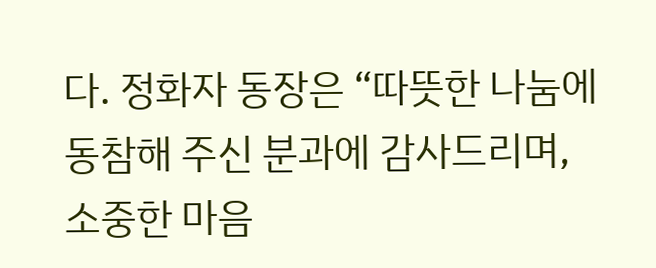다. 정화자 동장은 “따뜻한 나눔에 동참해 주신 분과에 감사드리며, 소중한 마음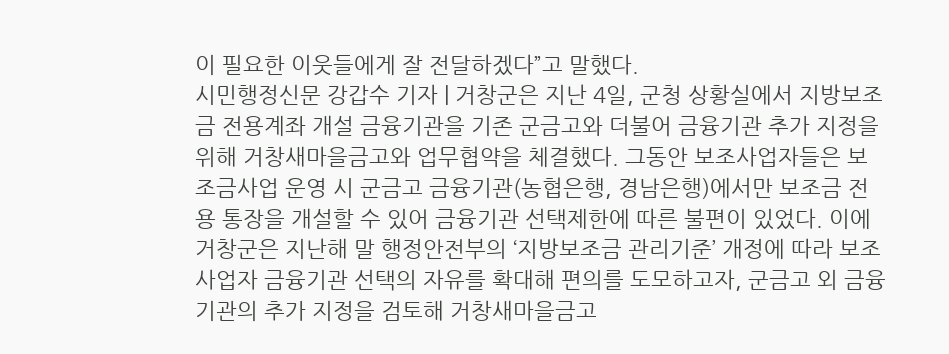이 필요한 이웃들에게 잘 전달하겠다”고 말했다.
시민행정신문 강갑수 기자 | 거창군은 지난 4일, 군청 상황실에서 지방보조금 전용계좌 개설 금융기관을 기존 군금고와 더불어 금융기관 추가 지정을 위해 거창새마을금고와 업무협약을 체결했다. 그동안 보조사업자들은 보조금사업 운영 시 군금고 금융기관(농협은행, 경남은행)에서만 보조금 전용 통장을 개설할 수 있어 금융기관 선택제한에 따른 불편이 있었다. 이에 거창군은 지난해 말 행정안전부의 ‘지방보조금 관리기준’ 개정에 따라 보조사업자 금융기관 선택의 자유를 확대해 편의를 도모하고자, 군금고 외 금융기관의 추가 지정을 검토해 거창새마을금고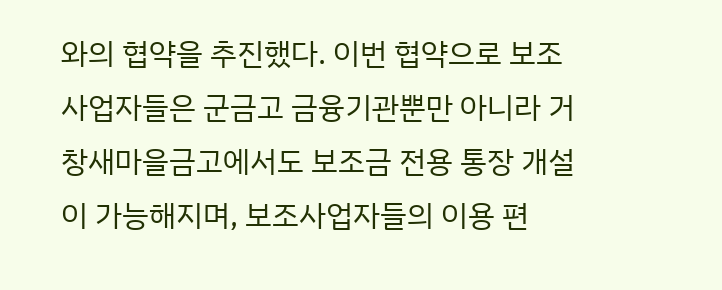와의 협약을 추진했다. 이번 협약으로 보조사업자들은 군금고 금융기관뿐만 아니라 거창새마을금고에서도 보조금 전용 통장 개설이 가능해지며, 보조사업자들의 이용 편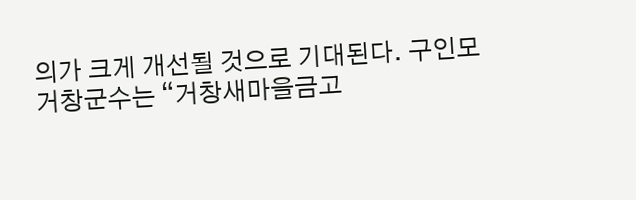의가 크게 개선될 것으로 기대된다. 구인모 거창군수는 “거창새마을금고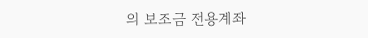의 보조금 전용계좌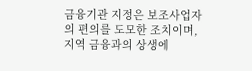금융기관 지정은 보조사업자의 편의를 도모한 조치이며, 지역 금융과의 상생에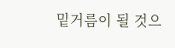밑거름이 될 것으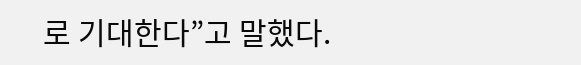로 기대한다”고 말했다.